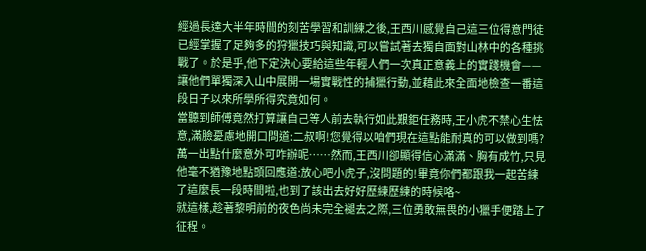經過長達大半年時間的刻苦學習和訓練之後,王西川感覺自己這三位得意門徒已經掌握了足夠多的狩獵技巧與知識,可以嘗試著去獨自面對山林中的各種挑戰了。於是乎,他下定決心要給這些年輕人們一次真正意義上的實踐機會——讓他們單獨深入山中展開一場實戰性的捕獵行動,並藉此來全面地檢查一番這段日子以來所學所得究竟如何。
當聽到師傅竟然打算讓自己等人前去執行如此艱鉅任務時,王小虎不禁心生怯意,滿臉憂慮地開口問道:二叔啊!您覺得以咱們現在這點能耐真的可以做到嗎?萬一出點什麼意外可咋辦呢……然而,王西川卻顯得信心滿滿、胸有成竹,只見他毫不猶豫地點頭回應道:放心吧小虎子,沒問題的!畢竟你們都跟我一起苦練了這麼長一段時間啦,也到了該出去好好歷練歷練的時候咯~
就這樣,趁著黎明前的夜色尚未完全褪去之際,三位勇敢無畏的小獵手便踏上了征程。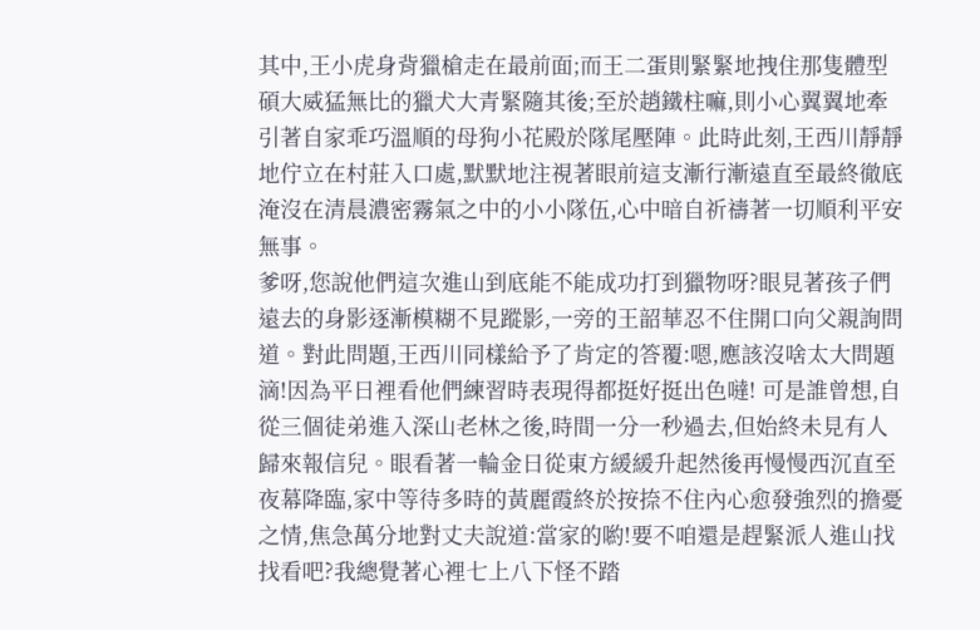其中,王小虎身背獵槍走在最前面;而王二蛋則緊緊地拽住那隻體型碩大威猛無比的獵犬大青緊隨其後;至於趙鐵柱嘛,則小心翼翼地牽引著自家乖巧溫順的母狗小花殿於隊尾壓陣。此時此刻,王西川靜靜地佇立在村莊入口處,默默地注視著眼前這支漸行漸遠直至最終徹底淹沒在清晨濃密霧氣之中的小小隊伍,心中暗自祈禱著一切順利平安無事。
爹呀,您說他們這次進山到底能不能成功打到獵物呀?眼見著孩子們遠去的身影逐漸模糊不見蹤影,一旁的王韶華忍不住開口向父親詢問道。對此問題,王西川同樣給予了肯定的答覆:嗯,應該沒啥太大問題滴!因為平日裡看他們練習時表現得都挺好挺出色噠! 可是誰曾想,自從三個徒弟進入深山老林之後,時間一分一秒過去,但始終未見有人歸來報信兒。眼看著一輪金日從東方緩緩升起然後再慢慢西沉直至夜幕降臨,家中等待多時的黃麗霞終於按捺不住內心愈發強烈的擔憂之情,焦急萬分地對丈夫說道:當家的喲!要不咱還是趕緊派人進山找找看吧?我總覺著心裡七上八下怪不踏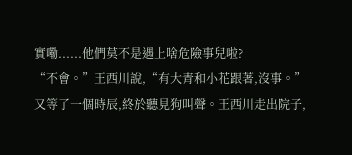實嘞......他們莫不是遇上啥危險事兒啦?
“不會。”王西川說,“有大青和小花跟著,沒事。”
又等了一個時辰,終於聽見狗叫聲。王西川走出院子,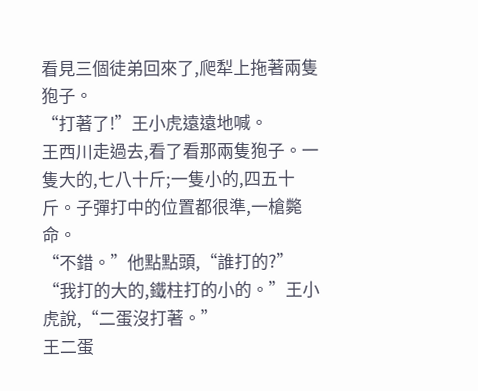看見三個徒弟回來了,爬犁上拖著兩隻狍子。
“打著了!”王小虎遠遠地喊。
王西川走過去,看了看那兩隻狍子。一隻大的,七八十斤;一隻小的,四五十斤。子彈打中的位置都很準,一槍斃命。
“不錯。”他點點頭,“誰打的?”
“我打的大的,鐵柱打的小的。”王小虎說,“二蛋沒打著。”
王二蛋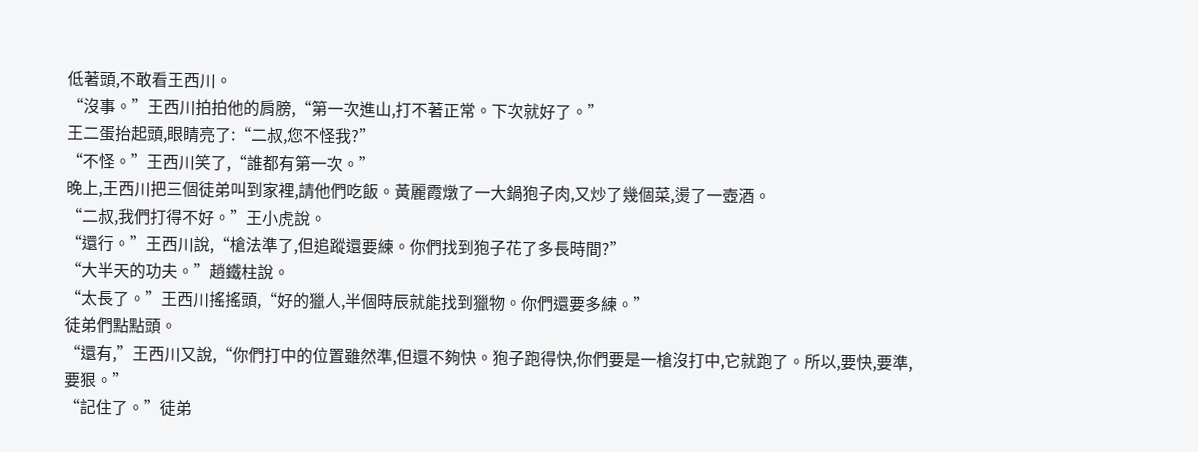低著頭,不敢看王西川。
“沒事。”王西川拍拍他的肩膀,“第一次進山,打不著正常。下次就好了。”
王二蛋抬起頭,眼睛亮了:“二叔,您不怪我?”
“不怪。”王西川笑了,“誰都有第一次。”
晚上,王西川把三個徒弟叫到家裡,請他們吃飯。黃麗霞燉了一大鍋狍子肉,又炒了幾個菜,燙了一壺酒。
“二叔,我們打得不好。”王小虎說。
“還行。”王西川說,“槍法準了,但追蹤還要練。你們找到狍子花了多長時間?”
“大半天的功夫。”趙鐵柱說。
“太長了。”王西川搖搖頭,“好的獵人,半個時辰就能找到獵物。你們還要多練。”
徒弟們點點頭。
“還有,”王西川又說,“你們打中的位置雖然準,但還不夠快。狍子跑得快,你們要是一槍沒打中,它就跑了。所以,要快,要準,要狠。”
“記住了。”徒弟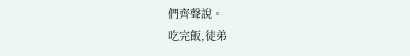們齊聲說。
吃完飯,徒弟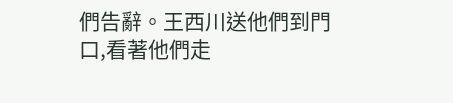們告辭。王西川送他們到門口,看著他們走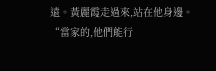遠。黃麗霞走過來,站在他身邊。
“當家的,他們能行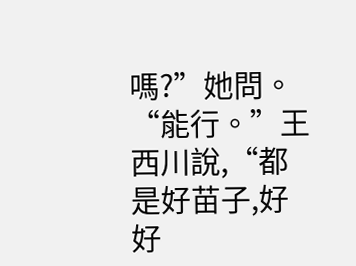嗎?”她問。
“能行。”王西川說,“都是好苗子,好好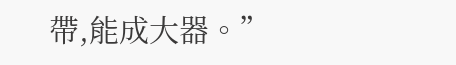帶,能成大器。”